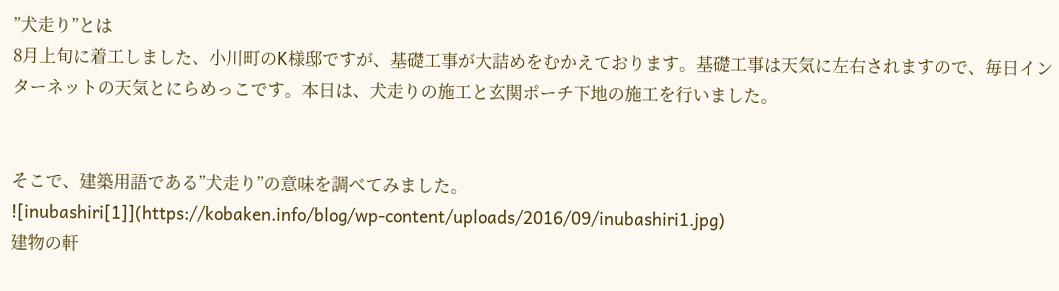”犬走り”とは
8月上旬に着工しました、小川町のK様邸ですが、基礎工事が大詰めをむかえております。基礎工事は天気に左右されますので、毎日インターネットの天気とにらめっこです。本日は、犬走りの施工と玄関ポーチ下地の施工を行いました。


そこで、建築用語である”犬走り”の意味を調べてみました。
![inubashiri[1]](https://kobaken.info/blog/wp-content/uploads/2016/09/inubashiri1.jpg)
建物の軒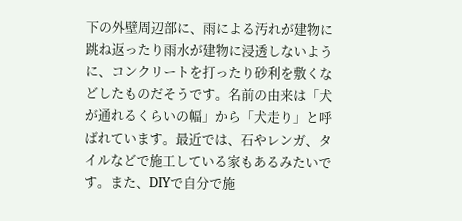下の外壁周辺部に、雨による汚れが建物に跳ね返ったり雨水が建物に浸透しないように、コンクリートを打ったり砂利を敷くなどしたものだそうです。名前の由来は「犬が通れるくらいの幅」から「犬走り」と呼ばれています。最近では、石やレンガ、タイルなどで施工している家もあるみたいです。また、DIYで自分で施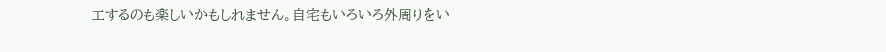工するのも楽しいかもしれません。自宅もいろいろ外周りをい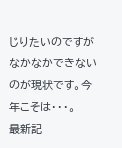じりたいのですがなかなかできないのが現状です。今年こそは・・・。
最新記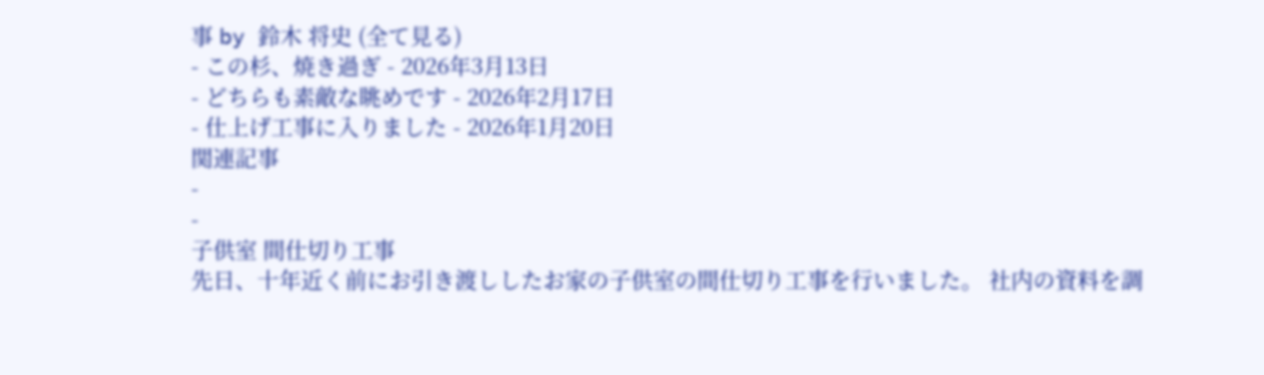事 by 鈴木 将史 (全て見る)
- この杉、焼き過ぎ - 2026年3月13日
- どちらも素敵な眺めです - 2026年2月17日
- 仕上げ工事に入りました - 2026年1月20日
関連記事
-
-
子供室 間仕切り工事
先日、十年近く前にお引き渡ししたお家の子供室の間仕切り工事を行いました。 社内の資料を調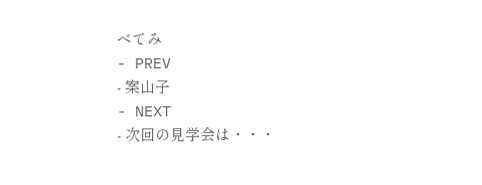べてみ
- PREV
- 案山子
- NEXT
- 次回の見学会は・・・